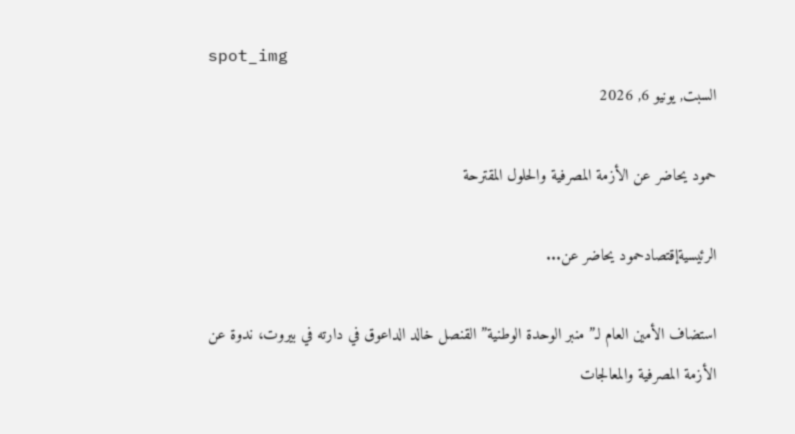spot_img
السبت, يونيو 6, 2026

حمود يحاضر عن الأزمة المصرفية والحلول المقترحة

الرئيسيةإقتصادحمود يحاضر عن...

استضاف الأمين العام لـ”منبر الوحدة الوطنية” القنصل خالد الداعوق في دارته في بيروت، ندوة عن الأزمة المصرفية والمعالجات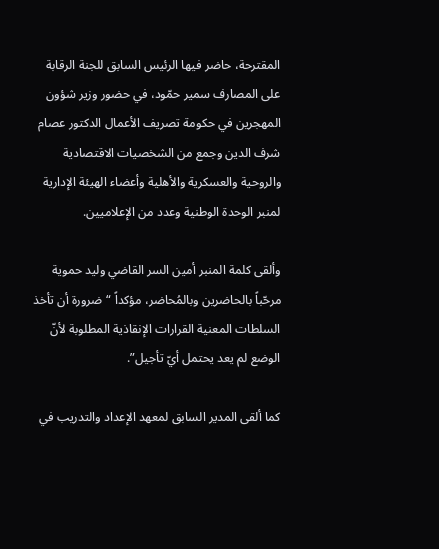المقترحة، حاضر فيها الرئيس السابق للجنة الرقابة على المصارف سمير حمّود، في حضور وزير شؤون المهجرين في حكومة تصريف الأعمال الدكتور عصام شرف الدين وجمع من الشخصيات الاقتصادية والروحية والعسكرية والأهلية وأعضاء الهيئة الإدارية لمنبر الوحدة الوطنية وعدد من الإعلاميين.

وألقى كلمة المنبر أمين السر القاضي وليد حموية مرحّباً بالحاضرين وبالمُحاضر، مؤكداً “ضرورة أن تأخذ السلطات المعنية القرارات الإنقاذية المطلوبة لأنّ الوضع لم يعد يحتمل أيّ تأجيل”.

كما ألقى المدير السابق لمعهد الإعداد والتدريب في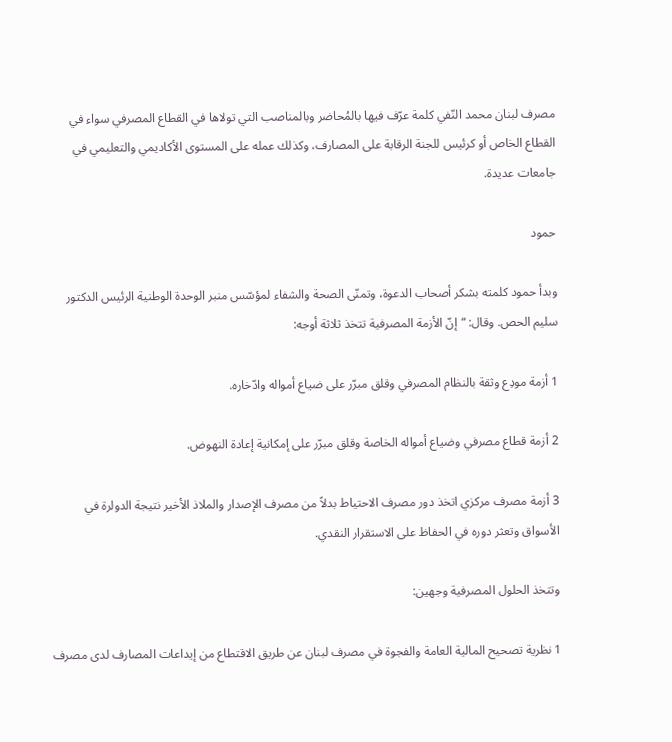مصرف لبنان محمد النّفي كلمة عرّف فيها بالمُحاضر وبالمناصب التي تولاها في القطاع المصرفي سواء في القطاع الخاص أو كرئيس للجنة الرقابة على المصارف، وكذلك عمله على المستوى الأكاديمي والتعليمي في جامعات عديدة.

حمود

وبدأ حمود كلمته بشكر أصحاب الدعوة، وتمنّى الصحة والشفاء لمؤسّس منبر الوحدة الوطنية الرئيس الدكتور سليم الحص. وقال: “إنّ الأزمة المصرفية تتخذ ثلاثة أوجه:

1 أزمة مودِع وثقة بالنظام المصرفي وقلق مبرّر على ضياع أمواله وادّخاره.

2 أزمة قطاع مصرفي وضياع أمواله الخاصة وقلق مبرّر على إمكانية إعادة النهوض.

3 أزمة مصرف مركزي اتخذ دور مصرف الاحتياط بدلاً من مصرف الإصدار والملاذ الأخير نتيجة الدولرة في الأسواق وتعثر دوره في الحفاظ على الاستقرار النقدي.

وتتخذ الحلول المصرفية وجهين:

1 نظرية تصحيح المالية العامة والفجوة في مصرف لبنان عن طريق الاقتطاع من إيداعات المصارف لدى مصرف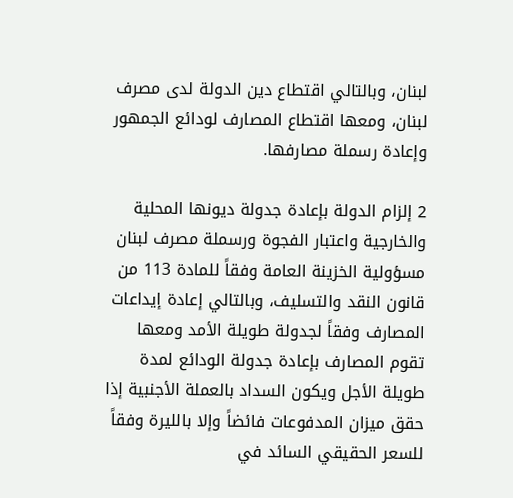لبنان، وبالتالي اقتطاع دين الدولة لدى مصرف لبنان، ومعها اقتطاع المصارف لودائع الجمهور وإعادة رسملة مصارفها.

2 إلزام الدولة بإعادة جدولة ديونها المحلية والخارجية واعتبار الفجوة ورسملة مصرف لبنان مسؤولية الخزينة العامة وفقاً للمادة 113 من قانون النقد والتسليف، وبالتالي إعادة إيداعات المصارف وفقاً لجدولة طويلة الأمد ومعها تقوم المصارف بإعادة جدولة الودائع لمدة طويلة الأجل ويكون السداد بالعملة الأجنبية إذا حقق ميزان المدفوعات فائضاً وإلا بالليرة وفقاً للسعر الحقيقي السائد في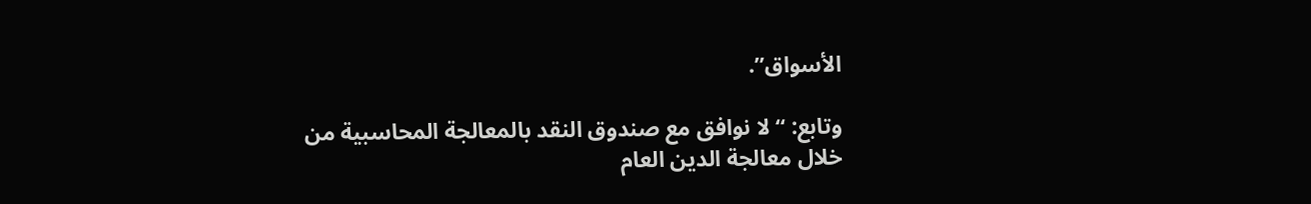الأسواق”.

وتابع: “لا نوافق مع صندوق النقد بالمعالجة المحاسبية من خلال معالجة الدين العام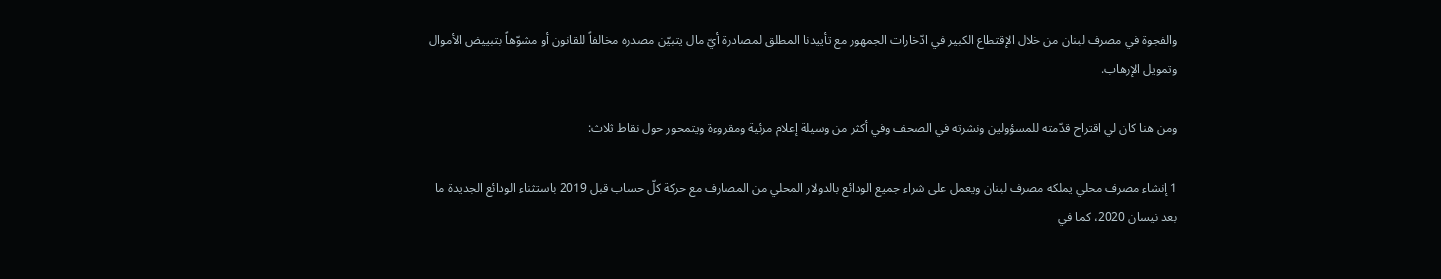والفجوة في مصرف لبنان من خلال الإقتطاع الكبير في ادّخارات الجمهور مع تأييدنا المطلق لمصادرة أيّ مال يتبيّن مصدره مخالفاً للقانون أو مشوّهاً بتبييض الأموال وتمويل الإرهاب.

ومن هنا كان لي اقتراح قدّمته للمسؤولين ونشرته في الصحف وفي أكثر من وسيلة إعلام مرئية ومقروءة ويتمحور حول نقاط ثلاث:

1 إنشاء مصرف محلي يملكه مصرف لبنان ويعمل على شراء جميع الودائع بالدولار المحلي من المصارف مع حركة كلّ حساب قبل 2019 باستثناء الودائع الجديدة ما بعد نيسان 2020، كما في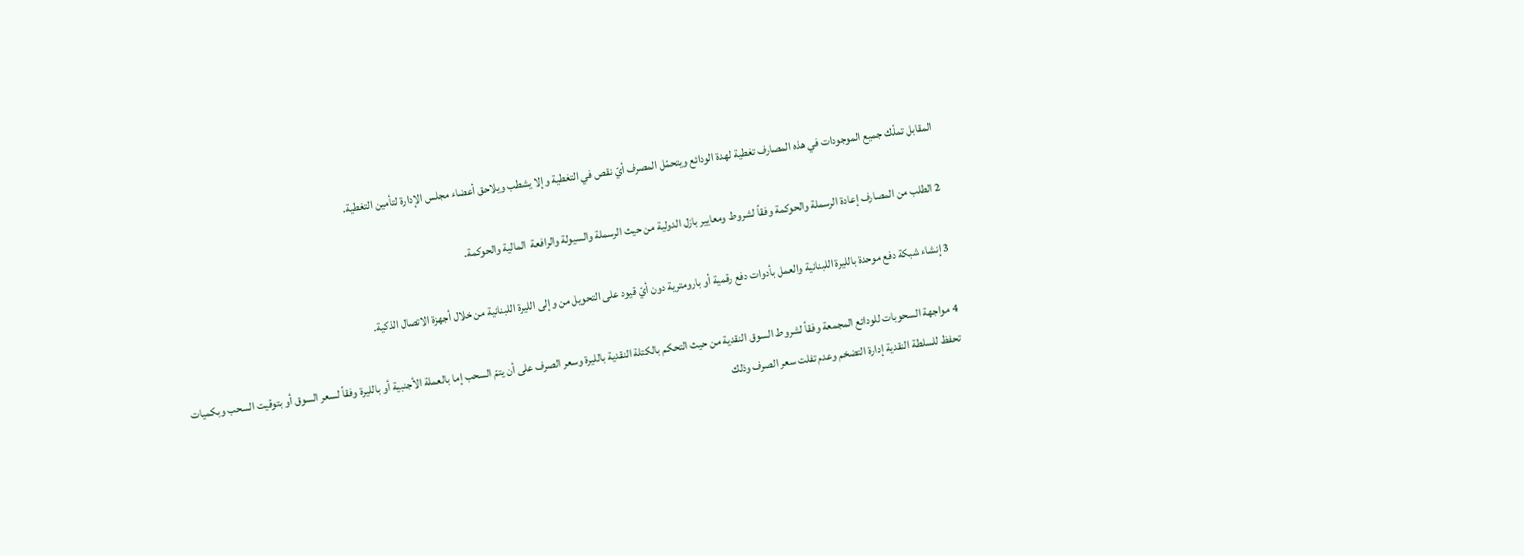المقابل تملّك جميع الموجودات في هذه المصارف تغطية لهدة الودائع ويتحمّل المصرف أيّ نقص في التغطية وإلا يشطب ويلاحق أعضاء مجلس الإدارة لتأمين التغطية.

2 الطلب من المصارف إعادة الرسملة والحوكمة وفقاً لشروط ومعايير بازل الدولية من حيث الرسملة والسيولة والرافعة  المالية والحوكمة.

3 إنشاء شبكة دفع موحدة بالليرة اللبنانية والعمل بأدوات دفع رقمية أو بارومترية دون أيّ قيود على التحويل من وإلى الليرة اللبنانية من خلال أجهزة الاتصال الذكية.

4 مواجهة السحوبات للودائع المجمعة وفقاً لشروط السوق النقدية من حيث التحكم بالكتلة النقدية بالليرة وسعر الصرف على أن يتمّ السحب إما بالعملة الأجنبية أو بالليرة وفقاً لسعر السوق أو بتوقيت السحب وبكميات تحفظ للسلطة النقدية إدارة التضخم وعدم تفلت سعر الصرف وذلك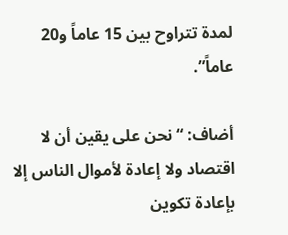لمدة تتراوح بين 15 عاماً و20 عاماً”.

أضاف: “نحن على يقين أن لا اقتصاد ولا إعادة لأموال الناس إلا بإعادة تكوين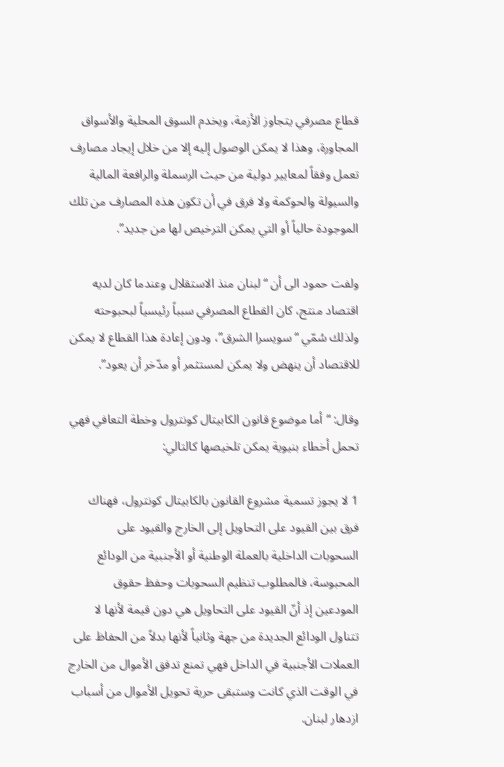قطاع مصرفي يتجاوز الأزمة، ويخدم السوق المحلية والأسواق المجاورة، وهذا لا يمكن الوصول إليه إلا من خلال إيجاد مصارف تعمل وفقاً لمعايير دولية من حيث الرسملة والرافعة المالية والسيولة والحوكمة ولا فرق في أن تكون هذه المصارف من تلك الموجودة حالياً أو التي يمكن الترخيص لها من جديد”.

ولفت حمود الى أن “لبنان منذ الاستقلال وعندما كان لديه اقتصاد منتج، كان القطاع المصرفي سبباً رئيسياً لبحبوحته ولذلك سُمّي “سويسرا الشرق”، ودون إعادة هذا القطاع لا يمكن للاقتصاد أن ينهض ولا يمكن لمستثمر أو مدّخر أن يعود”.

وقال: “أما موضوع قانون الكابيتال كونترول وخطة التعافي فهي تحمل أخطاء بنيوية يمكن تلخيصها كالتالي:

1 لا يجوز تسمية مشروع القانون بالكابيتال كونترول، فهناك فرق بين القيود على التحاويل إلى الخارج والقيود على السحوبات الداخلية بالعملة الوطنية أو الأجنبية من الودائع المحبوسة، فالمطلوب تنظيم السحوبات وحفظ حقوق المودعين إذ أنّ القيود على التحاويل هي دون قيمة لأنها لا تتناول الودائع الجديدة من جهة وثانياً لأنها بدلاً من الحفاظ على العملات الأجنبية في الداخل فهي تمنع تدفق الأموال من الخارج في الوقت الذي كانت وستبقى حرية تحويل الأموال من أسباب ازدهار لبنان.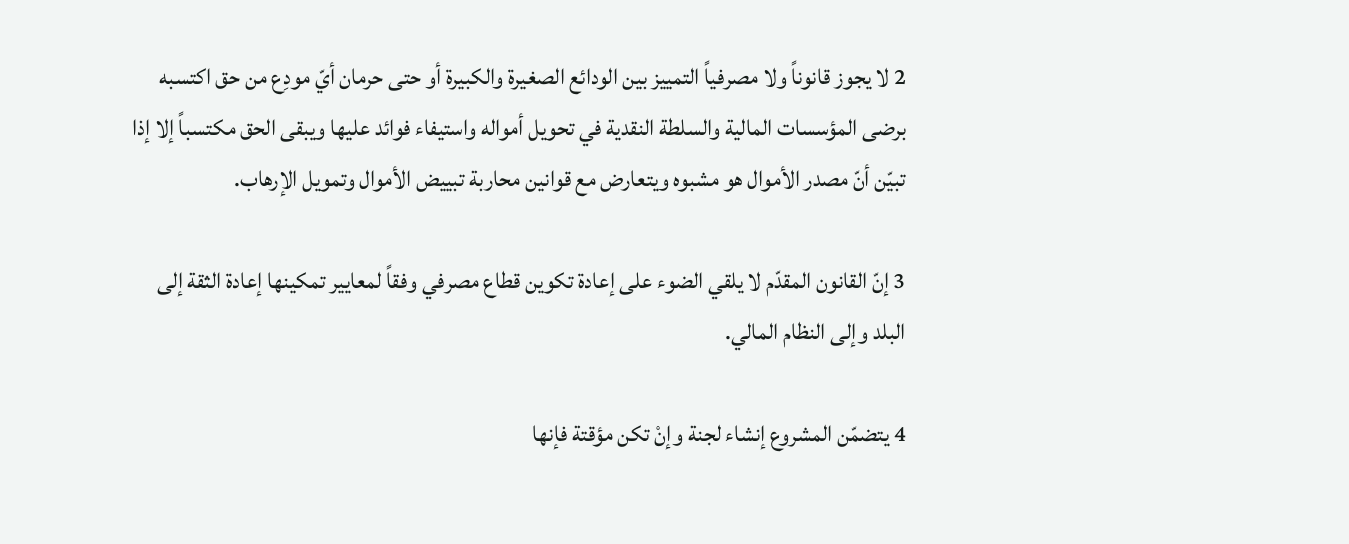2 لا يجوز قانوناً ولا مصرفياً التمييز بين الودائع الصغيرة والكبيرة أو حتى حرمان أيّ مودِع من حق اكتسبه برضى المؤسسات المالية والسلطة النقدية في تحويل أمواله واستيفاء فوائد عليها ويبقى الحق مكتسباً إلا إذا تبيّن أنّ مصدر الأموال هو مشبوه ويتعارض مع قوانين محاربة تبييض الأموال وتمويل الإرهاب.

3 إنّ القانون المقدّم لا يلقي الضوء على إعادة تكوين قطاع مصرفي وفقاً لمعايير تمكينها إعادة الثقة إلى البلد وإلى النظام المالي.

4 يتضمّن المشروع إنشاء لجنة وإنْ تكن مؤقتة فإنها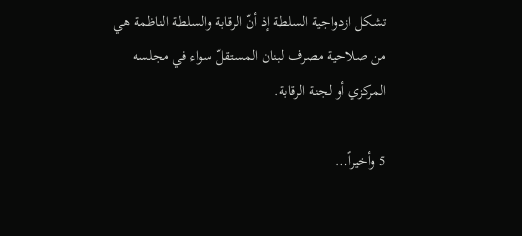تشكل ازدواجية السلطة إذ أنّ الرقابة والسلطة الناظمة هي من صلاحية مصرف لبنان المستقلّ سواء في مجلسه المركزي أو لجنة الرقابة.

5 وأخيراً…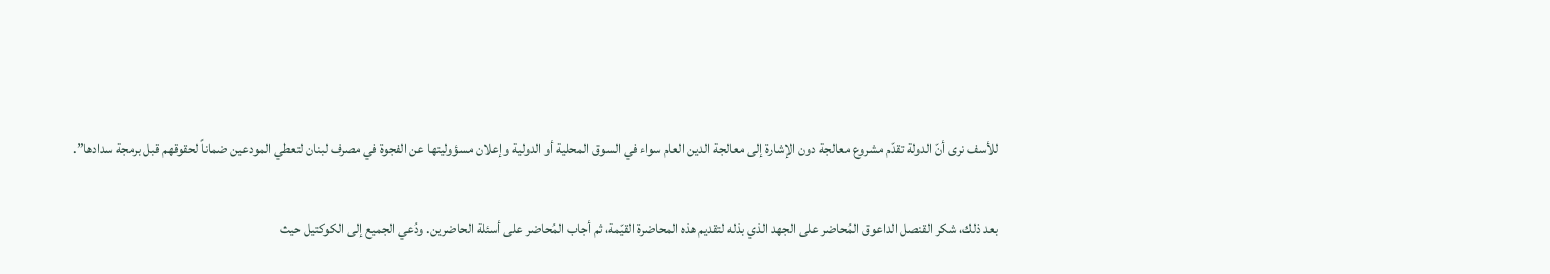للأسف نرى أنّ الدولة تقدّم مشروع معالجة دون الإشارة إلى معالجة الدين العام سواء في السوق المحلية أو الدولية وإعلان مسؤوليتها عن الفجوة في مصرف لبنان لتعطي المودعين ضماناً لحقوقهم قبل برمجة سدادها”.

بعد ذلك، شكر القنصل الداعوق المُحاضر على الجهد الذي بذله لتقديم هذه المحاضرة القيّمة، ثم أجاب المُحاضر على أسئلة الحاضرين. ودُعي الجميع إلى الكوكتيل حيث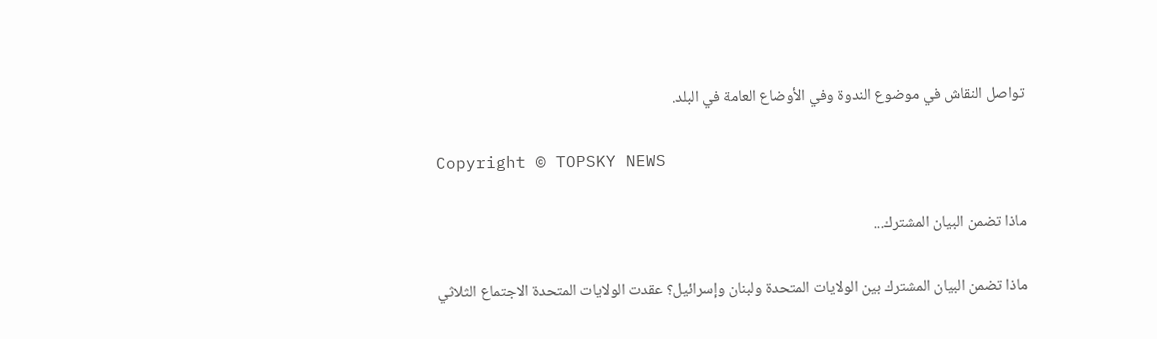تواصل النقاش في موضوع الندوة وفي الأوضاع العامة في البلد.

Copyright © TOPSKY NEWS

ماذا تضمن البيان المشترك...

ماذا تضمن البيان المشترك بين الولايات المتحدة ولبنان وإسرائيل؟ عقدت الولايات المتحدة الاجتماع الثلاثي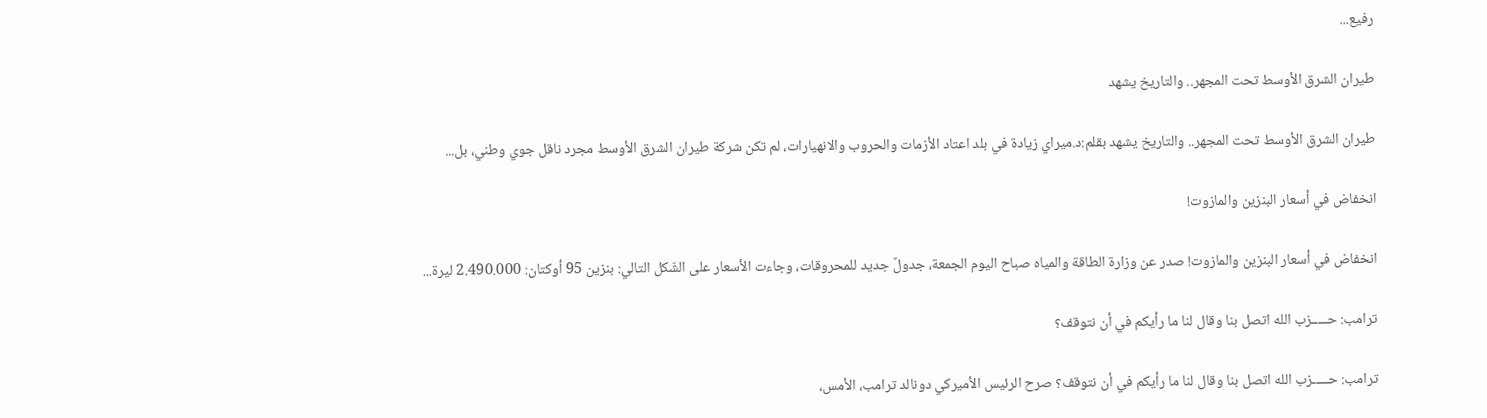رفيع...

طيران الشرق الأوسط تحت المجهر.. والتاريخ يشهد

طيران الشرق الأوسط تحت المجهر.. والتاريخ يشهد بقلم:د.ميراي زيادة في بلد اعتاد الأزمات والحروب والانهيارات، لم تكن شركة طيران الشرق الأوسط مجرد ناقل جوي وطني، بل...

انخفاض في أسعار البنزين والمازوت!

انخفاض في أسعار البنزين والمازوت! صدر عن وزارة الطاقة والمياه صباح اليوم الجمعة، جدولٌ جديد للمحروقات، وجاءت الأسعار على الشّكل التالي: بنزين 95 أوكتان: 2.490.000 ليرة...

ترامب: حـــــزب الله اتصل بنا وقال لنا ما رأيكم في أن نتوقف؟

ترامب: حـــــزب الله اتصل بنا وقال لنا ما رأيكم في أن نتوقف؟ صرح الرئيس الأميركي دونالد ترامب، الأمس،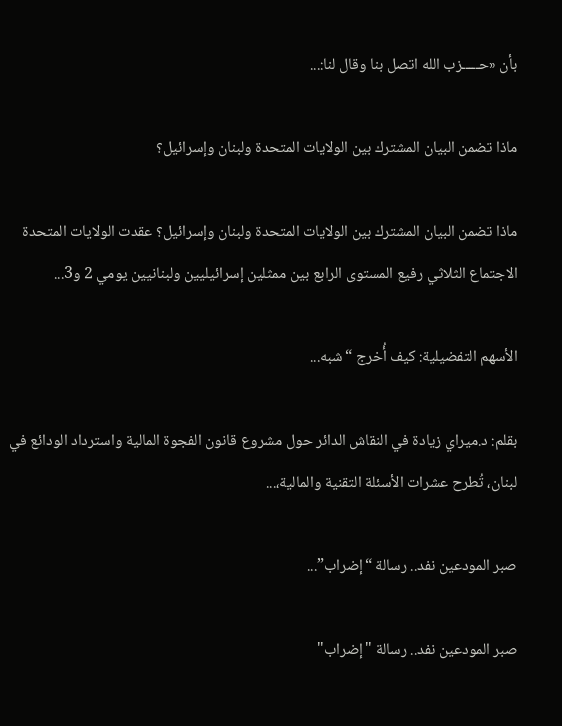بأن «حـــــزب الله اتصل بنا وقال لنا:...

ماذا تضمن البيان المشترك بين الولايات المتحدة ولبنان وإسرائيل؟

ماذا تضمن البيان المشترك بين الولايات المتحدة ولبنان وإسرائيل؟ عقدت الولايات المتحدة الاجتماع الثلاثي رفيع المستوى الرابع بين ممثلين إسرائيليين ولبنانيين يومي 2 و3...

الأسهم التفضيلية: كيف أُخرج “شبه...

بقلم: د.ميراي زيادة في النقاش الدائر حول مشروع قانون الفجوة المالية واسترداد الودائع في لبنان، تُطرح عشرات الأسئلة التقنية والمالية،...

صبر المودعين نفد.. رسالة “إضراب”...

صبر المودعين نفد.. رسالة "إضراب"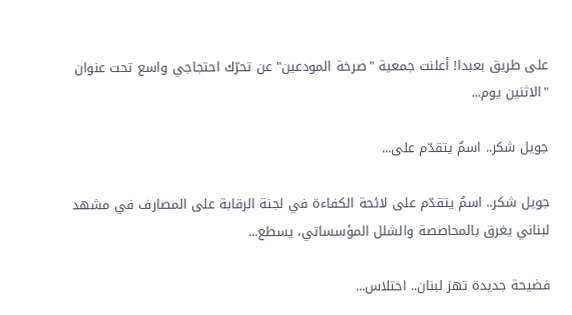على طريق بعبدا! أعلنت جمعية "صرخة المودعين" عن تحرّك احتجاجي واسع تحت عنوان "الاثنين يوم...

جويل شكر.. اسمٌ يتقدّم على...

جويل شكر.. اسمٌ يتقدّم على لائحة الكفاءة في لجنة الرقابة على المصارف في مشهد لبناني يغرق بالمحاصصة والشلل المؤسساتي، يسطع...

فضيحة جديدة تهز لبنان.. اختلاس...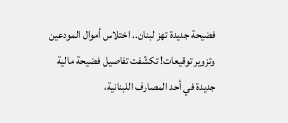فضيحة جديدة تهز لبنان.. اختلاس أموال المودعين وتزوير توقيعات! تكشّفت تفاصيل فضيحة مالية جديدة في أحد المصارف اللبنانية،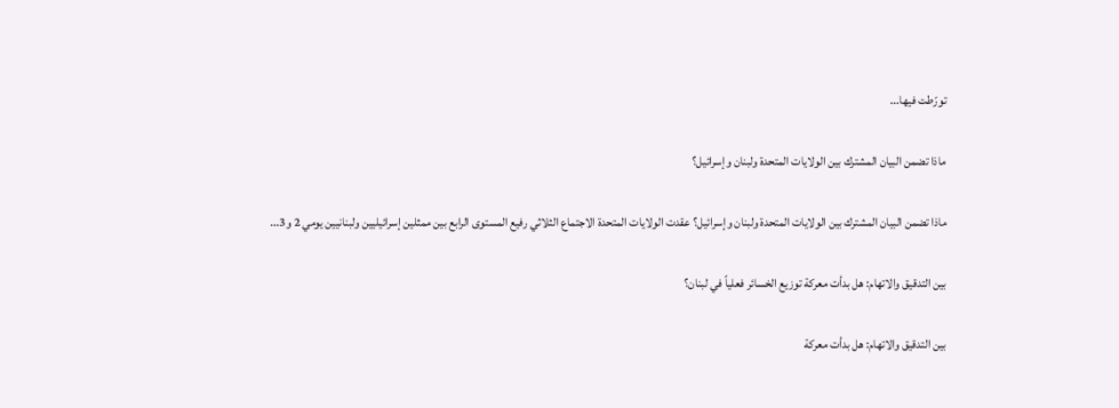تورّطت فيها...

ماذا تضمن البيان المشترك بين الولايات المتحدة ولبنان وإسرائيل؟

ماذا تضمن البيان المشترك بين الولايات المتحدة ولبنان وإسرائيل؟ عقدت الولايات المتحدة الاجتماع الثلاثي رفيع المستوى الرابع بين ممثلين إسرائيليين ولبنانيين يومي 2 و3...

بين التدقيق والاتهام: هل بدأت معركة توزيع الخسائر فعلياً في لبنان؟

بين التدقيق والاتهام: هل بدأت معركة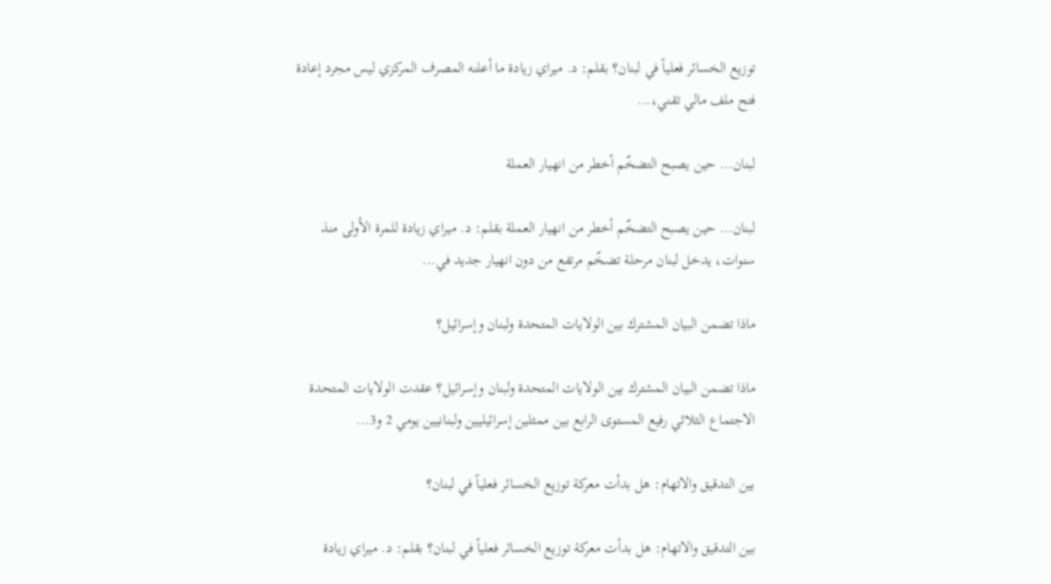توزيع الخسائر فعلياً في لبنان؟ بقلم: د. ميراي زيادة ما أعلنه المصرف المركزي ليس مجرد إعادة فتح ملف مالي تقني،...

لبنان… حين يصبح التضخّم أخطر من انهيار العملة

لبنان… حين يصبح التضخّم أخطر من انهيار العملة بقلم: د. ميراي زيادة للمرة الأولى منذ سنوات، يدخل لبنان مرحلة تضخّم مرتفع من دون انهيار جديد في...

ماذا تضمن البيان المشترك بين الولايات المتحدة ولبنان وإسرائيل؟

ماذا تضمن البيان المشترك بين الولايات المتحدة ولبنان وإسرائيل؟ عقدت الولايات المتحدة الاجتماع الثلاثي رفيع المستوى الرابع بين ممثلين إسرائيليين ولبنانيين يومي 2 و3...

بين التدقيق والاتهام: هل بدأت معركة توزيع الخسائر فعلياً في لبنان؟

بين التدقيق والاتهام: هل بدأت معركة توزيع الخسائر فعلياً في لبنان؟ بقلم: د. ميراي زيادة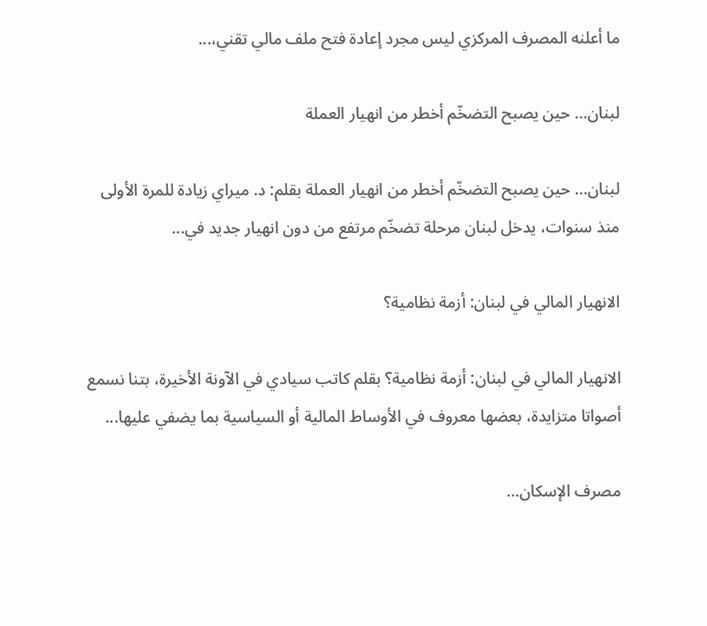ما أعلنه المصرف المركزي ليس مجرد إعادة فتح ملف مالي تقني،...

لبنان… حين يصبح التضخّم أخطر من انهيار العملة

لبنان… حين يصبح التضخّم أخطر من انهيار العملة بقلم: د. ميراي زيادة للمرة الأولى منذ سنوات، يدخل لبنان مرحلة تضخّم مرتفع من دون انهيار جديد في...

الانهيار المالي في لبنان: أزمة نظامية؟

الانهيار المالي في لبنان: أزمة نظامية؟ بقلم كاتب سيادي في الآونة الأخيرة، بتنا نسمع أصواتا متزايدة، بعضها معروف في الأوساط المالية أو السياسية بما يضفي عليها...

مصرف الإسكان…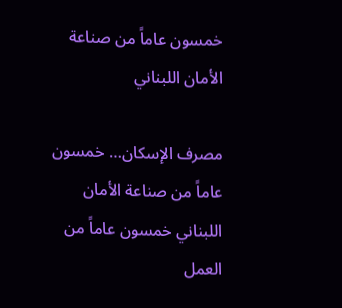خمسون عاماً من صناعة الأمان اللبناني

مصرف الإسكان… خمسون عاماً من صناعة الأمان اللبناني خمسون عاماً من العمل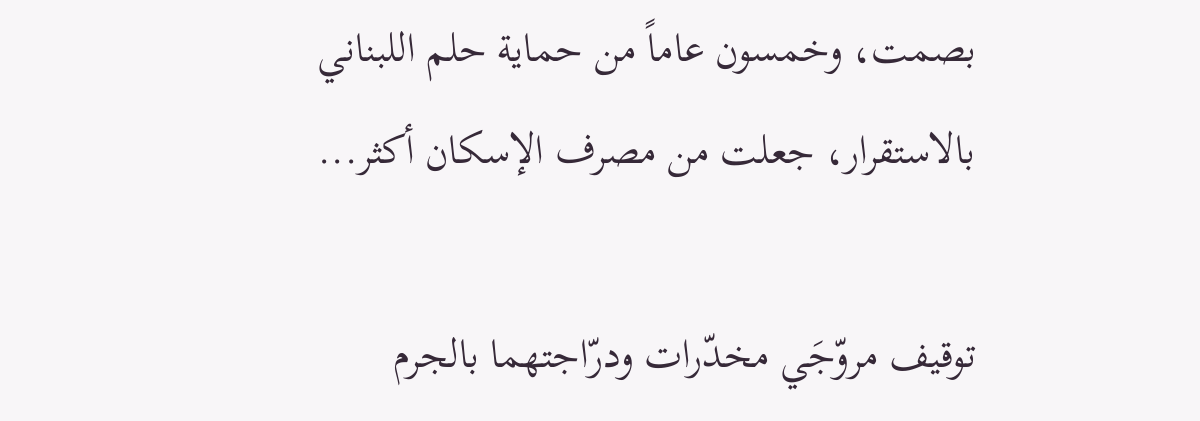بصمت، وخمسون عاماً من حماية حلم اللبناني بالاستقرار، جعلت من مصرف الإسكان أكثر...

توقيف مروّجَي مخدّرات ودرّاجتهما بالجرم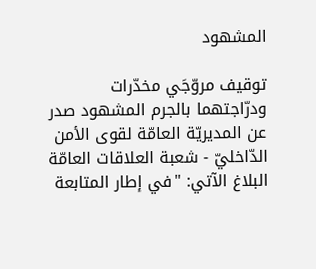المشهود

توقيف مروّجَي مخدّرات ودرّاجتهما بالجرم المشهود صدر عن المديريّة العامّة لقوى الأمن الدّاخليّ - شعبة العلاقات العامّة البلاغ الآتي: "في إطار المتابعة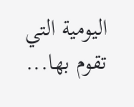اليومية التي تقوم بها...